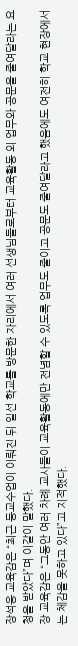장석웅 교육감은 “최근 등교수업이 이뤄진 뒤 일선 학교를 방문한 자리에서 여러 선생님들로부터 교육활동 외 업무와 공문을 줄여달라는 요청을 받았다”며 이같이 말했다.
장 교육감은 “그동안 여러 차례 교사들이 교육활동에만 전념할 수 있도록 업무도 줄이고 공문도 줄여달라고 했음에도 여전히 학교 현장에서는 체감을 못하고 있다”고 지적했다.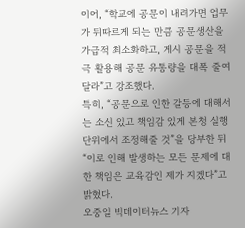이어, “학교에 공문이 내려가면 업무가 뒤따르게 되는 만큼 공문생산을 가급적 최소화하고, 게시 공문을 적극 활용해 공문 유통량을 대폭 줄여달라”고 강조했다.
특히, “공문으로 인한 갈등에 대해서는 소신 있고 책임감 있게 본청 실행 단위에서 조정해줄 것”을 당부한 뒤 “이로 인해 발생하는 모든 문제에 대한 책임은 교육감인 제가 지겠다”고 밝혔다.
오중일 빅데이터뉴스 기자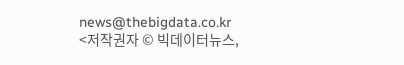news@thebigdata.co.kr
<저작권자 © 빅데이터뉴스,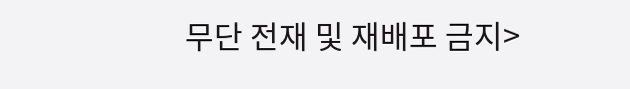무단 전재 및 재배포 금지>